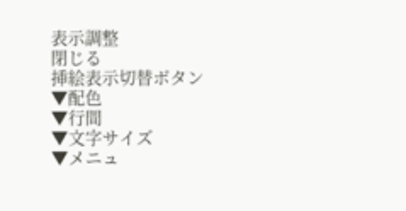表示調整
閉じる
挿絵表示切替ボタン
▼配色
▼行間
▼文字サイズ
▼メニュ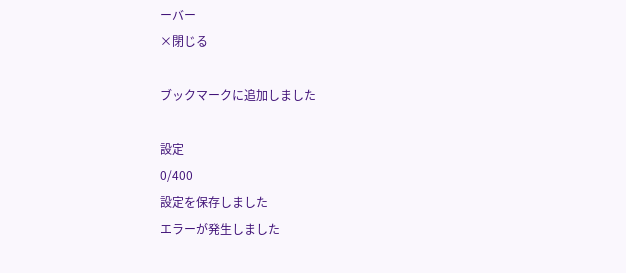ーバー
×閉じる

ブックマークに追加しました

設定
0/400
設定を保存しました
エラーが発生しました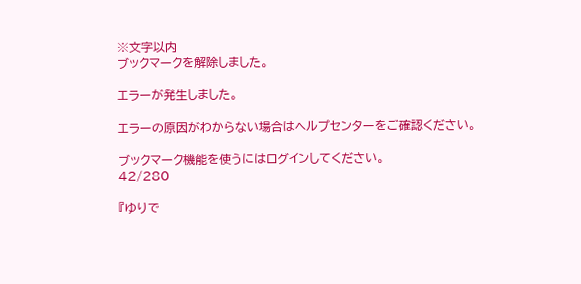※文字以内
ブックマークを解除しました。

エラーが発生しました。

エラーの原因がわからない場合はヘルプセンターをご確認ください。

ブックマーク機能を使うにはログインしてください。
42/280

『ゆりで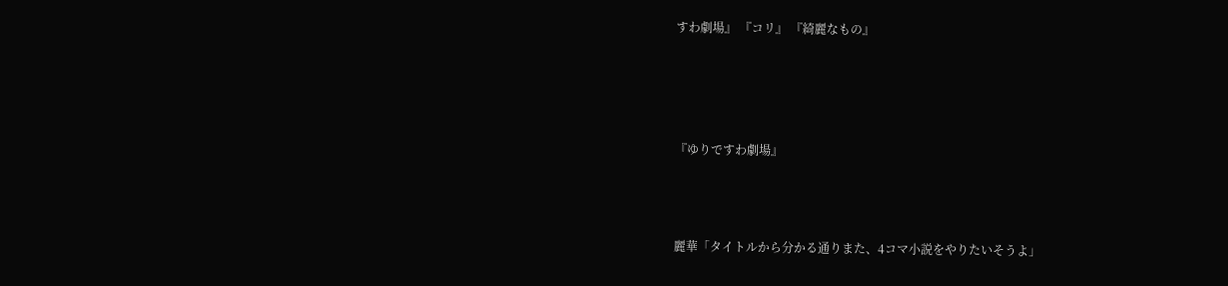すわ劇場』 『コリ』 『綺麗なもの』




『ゆりですわ劇場』



麗華「タイトルから分かる通りまた、4コマ小説をやりたいそうよ」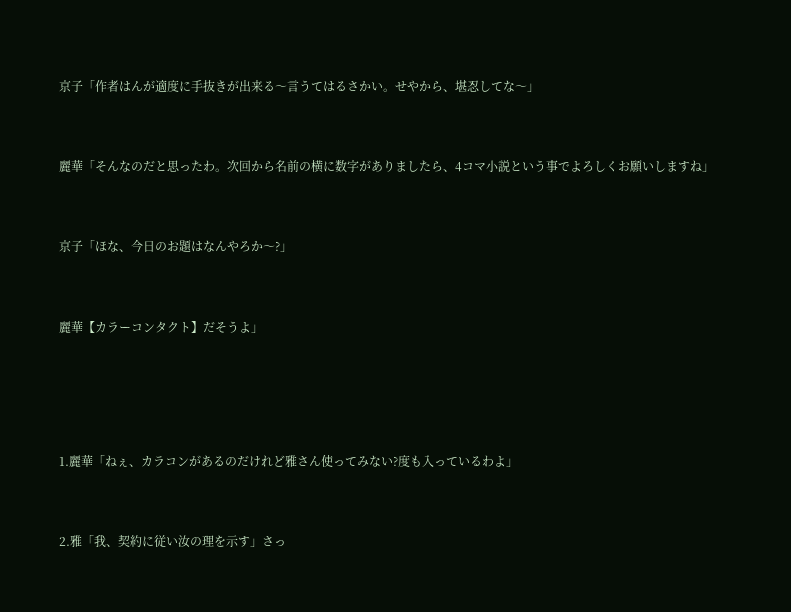京子「作者はんが適度に手抜きが出来る〜言うてはるさかい。せやから、堪忍してな〜」


麗華「そんなのだと思ったわ。次回から名前の横に数字がありましたら、4コマ小説という事でよろしくお願いしますね」


京子「ほな、今日のお題はなんやろか〜?」


麗華【カラーコンタクト】だそうよ」




1.麗華「ねぇ、カラコンがあるのだけれど雅さん使ってみない?度も入っているわよ」


2.雅「我、契約に従い汝の理を示す」さっ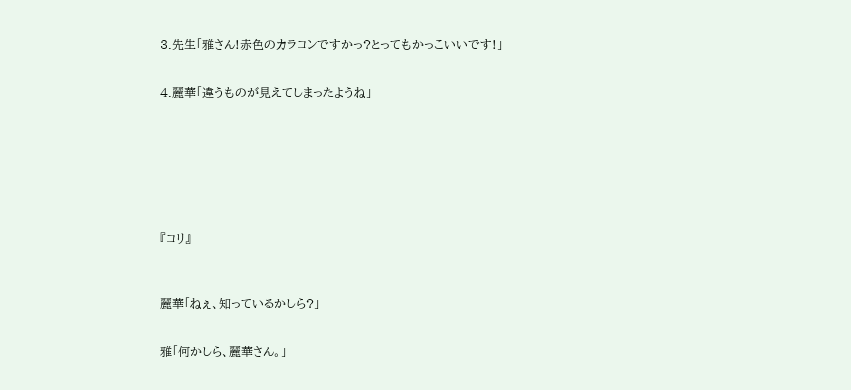3.先生「雅さん!赤色のカラコンですかっ?とってもかっこいいです!」


4.麗華「違うものが見えてしまったようね」








『コリ』



麗華「ねぇ、知っているかしら?」


雅「何かしら、麗華さん。」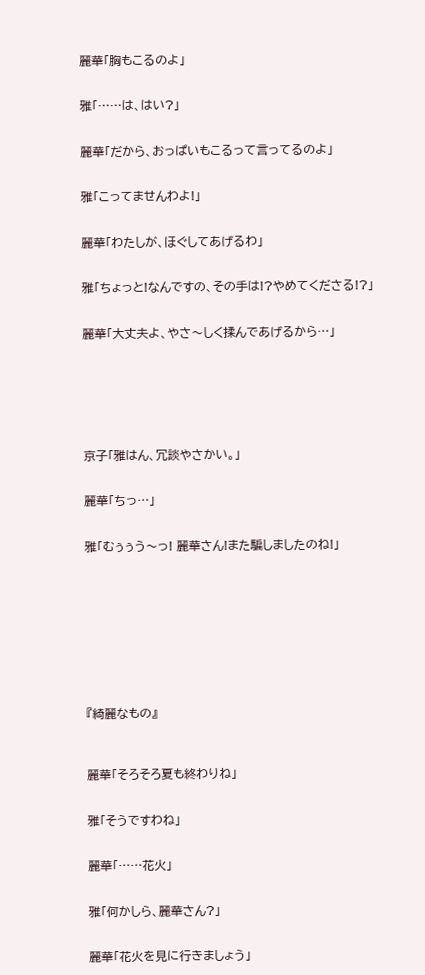麗華「胸もこるのよ」


雅「……は、はい?」


麗華「だから、おっぱいもこるって言ってるのよ」


雅「こってませんわよ!」


麗華「わたしが、ほぐしてあげるわ」


雅「ちょっと!なんですの、その手は!?やめてくださる!?」


麗華「大丈夫よ、やさ〜しく揉んであげるから…」







京子「雅はん、冗談やさかい。」


麗華「ちっ…」


雅「むぅぅう〜っ! 麗華さん!また騙しましたのね!」










『綺麗なもの』



麗華「そろそろ夏も終わりね」


雅「そうですわね」


麗華「……花火」


雅「何かしら、麗華さん?」


麗華「花火を見に行きましょう」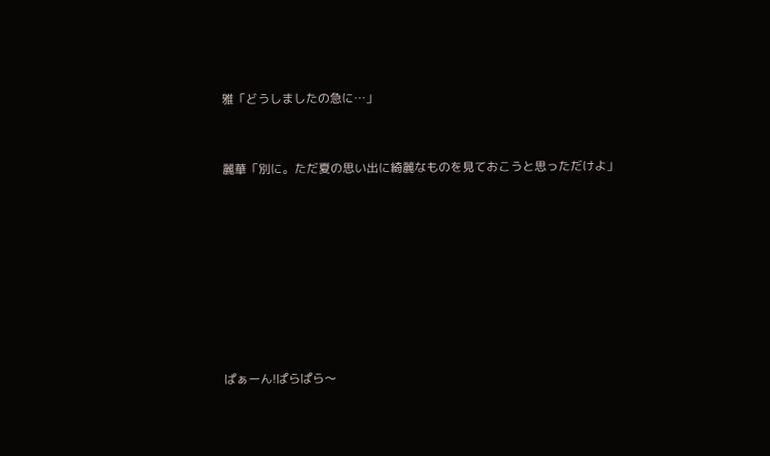雅「どうしましたの急に…」


麗華「別に。ただ夏の思い出に綺麗なものを見ておこうと思っただけよ」








ぱぁーん!ぱらぱら〜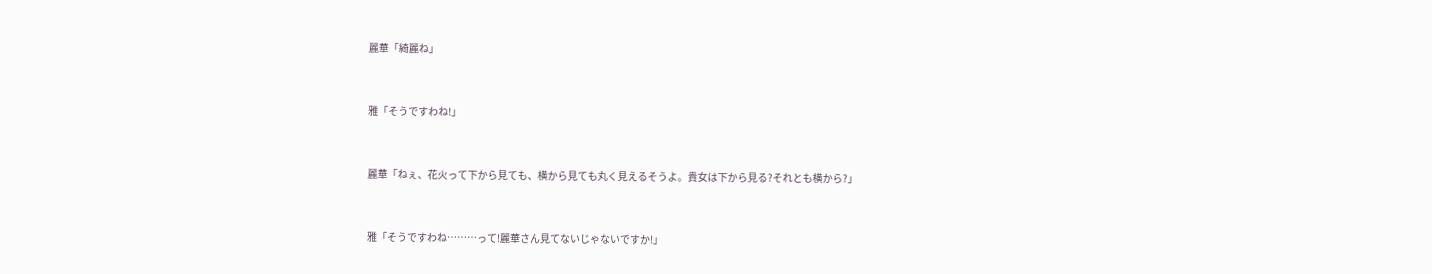麗華「綺麗ね」


雅「そうですわね!」


麗華「ねぇ、花火って下から見ても、横から見ても丸く見えるそうよ。貴女は下から見る?それとも横から?」


雅「そうですわね………って!麗華さん見てないじゃないですか!」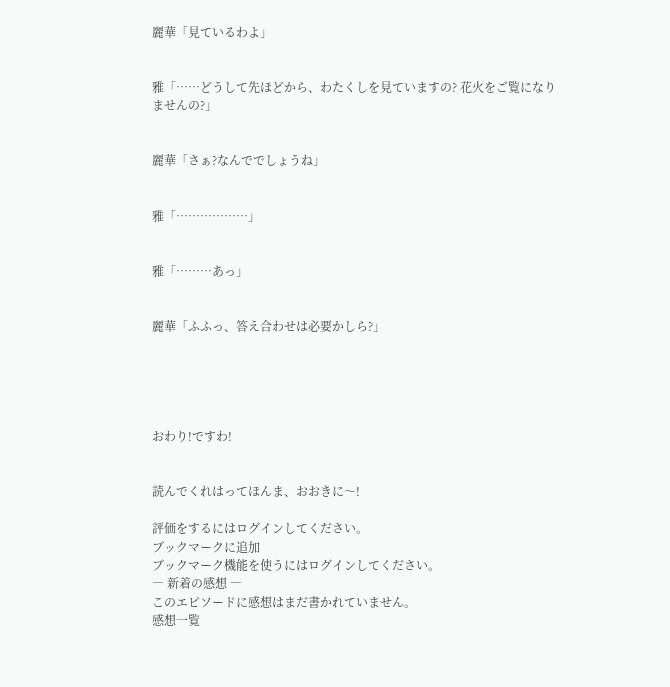麗華「見ているわよ」


雅「……どうして先ほどから、わたくしを見ていますの? 花火をご覧になりませんの?」


麗華「さぁ?なんででしょうね」


雅「………………」


雅「………あっ」


麗華「ふふっ、答え合わせは必要かしら?」





おわり!ですわ!


読んでくれはってほんま、おおきに〜!

評価をするにはログインしてください。
ブックマークに追加
ブックマーク機能を使うにはログインしてください。
― 新着の感想 ―
このエピソードに感想はまだ書かれていません。
感想一覧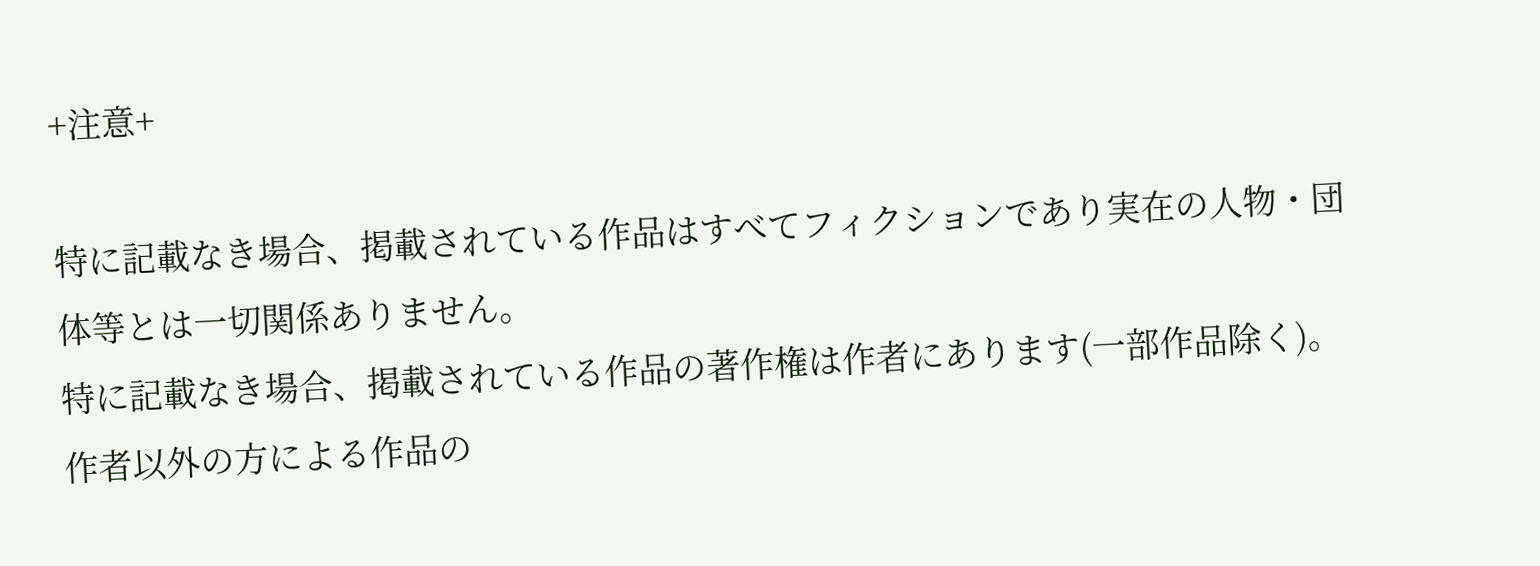+注意+

特に記載なき場合、掲載されている作品はすべてフィクションであり実在の人物・団体等とは一切関係ありません。
特に記載なき場合、掲載されている作品の著作権は作者にあります(一部作品除く)。
作者以外の方による作品の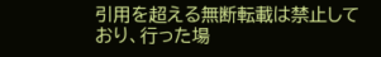引用を超える無断転載は禁止しており、行った場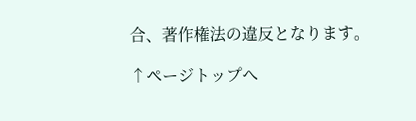合、著作権法の違反となります。

↑ページトップへ